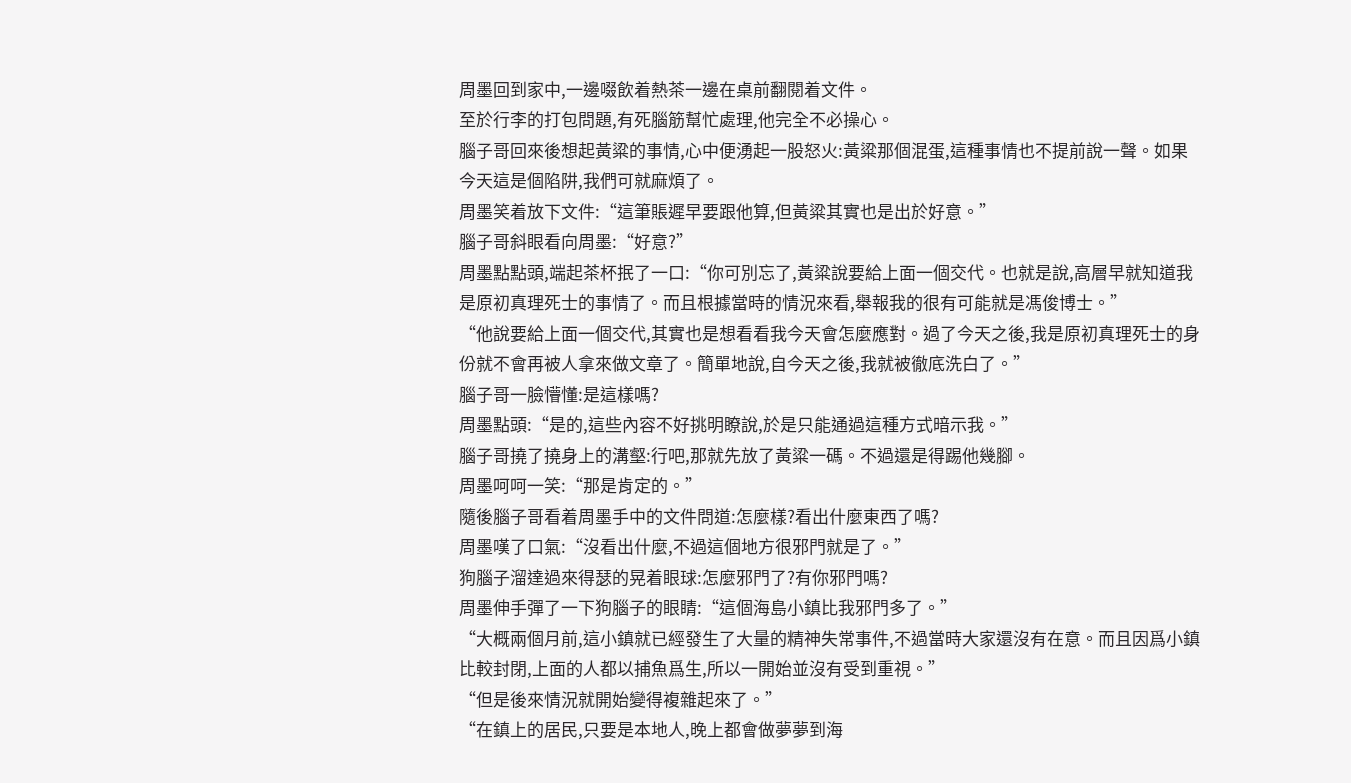周墨回到家中,一邊啜飲着熱茶一邊在桌前翻閱着文件。
至於行李的打包問題,有死腦筋幫忙處理,他完全不必操心。
腦子哥回來後想起黃粱的事情,心中便湧起一股怒火:黃粱那個混蛋,這種事情也不提前說一聲。如果今天這是個陷阱,我們可就麻煩了。
周墨笑着放下文件:“這筆賬遲早要跟他算,但黃粱其實也是出於好意。”
腦子哥斜眼看向周墨:“好意?”
周墨點點頭,端起茶杯抿了一口:“你可別忘了,黃粱說要給上面一個交代。也就是說,高層早就知道我是原初真理死士的事情了。而且根據當時的情況來看,舉報我的很有可能就是馮俊博士。”
“他說要給上面一個交代,其實也是想看看我今天會怎麼應對。過了今天之後,我是原初真理死士的身份就不會再被人拿來做文章了。簡單地說,自今天之後,我就被徹底洗白了。”
腦子哥一臉懵懂:是這樣嗎?
周墨點頭:“是的,這些內容不好挑明瞭說,於是只能通過這種方式暗示我。”
腦子哥撓了撓身上的溝壑:行吧,那就先放了黃粱一碼。不過還是得踢他幾腳。
周墨呵呵一笑:“那是肯定的。”
隨後腦子哥看着周墨手中的文件問道:怎麼樣?看出什麼東西了嗎?
周墨嘆了口氣:“沒看出什麼,不過這個地方很邪門就是了。”
狗腦子溜達過來得瑟的晃着眼球:怎麼邪門了?有你邪門嗎?
周墨伸手彈了一下狗腦子的眼睛:“這個海島小鎮比我邪門多了。”
“大概兩個月前,這小鎮就已經發生了大量的精神失常事件,不過當時大家還沒有在意。而且因爲小鎮比較封閉,上面的人都以捕魚爲生,所以一開始並沒有受到重視。”
“但是後來情況就開始變得複雜起來了。”
“在鎮上的居民,只要是本地人,晚上都會做夢夢到海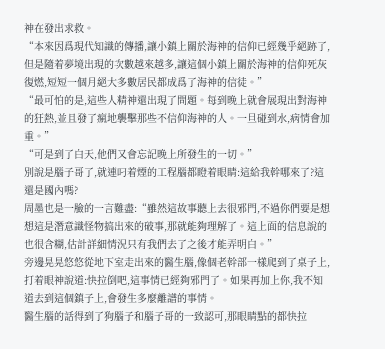神在發出求救。
“本來因爲現代知識的傳播,讓小鎮上關於海神的信仰已經幾乎絕跡了,但是隨着夢境出現的次數越來越多,讓這個小鎮上關於海神的信仰死灰復燃,短短一個月絕大多數居民都成爲了海神的信徒。”
“最可怕的是,這些人精神還出現了問題。每到晚上就會展現出對海神的狂熱,並且發了瘋地襲擊那些不信仰海神的人。一旦碰到水,病情會加重。”
“可是到了白天,他們又會忘記晚上所發生的一切。”
別說是腦子哥了,就連叼着煙的工程腦都瞪着眼睛:這給我幹哪來了?這還是國內嗎?
周墨也是一臉的一言難盡:“雖然這故事聽上去很邪門,不過你們要是想想這是潛意識怪物搞出來的破事,那就能夠理解了。這上面的信息說的也很含糊,估計詳細情況只有我們去了之後才能弄明白。”
旁邊晃晃悠悠從地下室走出來的醫生腦,像個老幹部一樣爬到了桌子上,打着眼神說道:快拉倒吧,這事情已經夠邪門了。如果再加上你,我不知道去到這個鎮子上,會發生多麼離譜的事情。
醫生腦的話得到了狗腦子和腦子哥的一致認可,那眼睛點的都快拉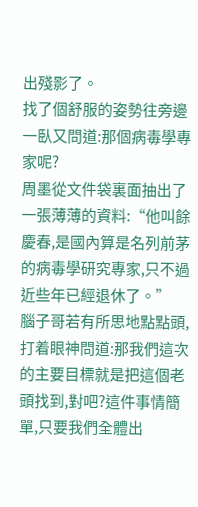出殘影了。
找了個舒服的姿勢往旁邊一臥又問道:那個病毒學專家呢?
周墨從文件袋裏面抽出了一張薄薄的資料:“他叫餘慶春,是國內算是名列前茅的病毒學研究專家,只不過近些年已經退休了。”
腦子哥若有所思地點點頭,打着眼神問道:那我們這次的主要目標就是把這個老頭找到,對吧?這件事情簡單,只要我們全體出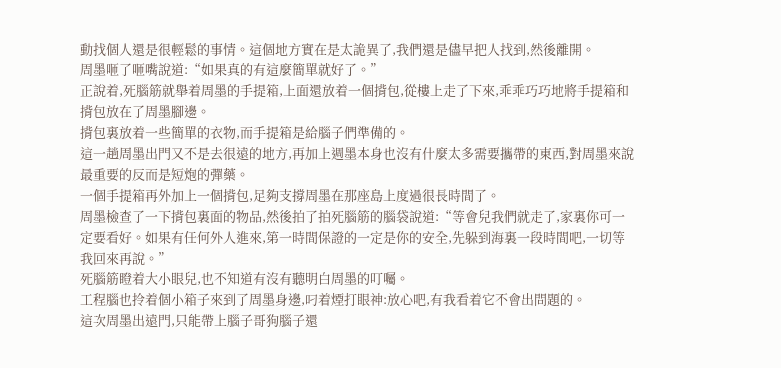動找個人還是很輕鬆的事情。這個地方實在是太詭異了,我們還是儘早把人找到,然後離開。
周墨咂了咂嘴說道:“如果真的有這麼簡單就好了。”
正說着,死腦筋就舉着周墨的手提箱,上面還放着一個揹包,從樓上走了下來,乖乖巧巧地將手提箱和揹包放在了周墨腳邊。
揹包裏放着一些簡單的衣物,而手提箱是給腦子們準備的。
這一趟周墨出門又不是去很遠的地方,再加上週墨本身也沒有什麼太多需要攜帶的東西,對周墨來說最重要的反而是短炮的彈藥。
一個手提箱再外加上一個揹包,足夠支撐周墨在那座島上度過很長時間了。
周墨檢查了一下揹包裏面的物品,然後拍了拍死腦筋的腦袋說道:“等會兒我們就走了,家裏你可一定要看好。如果有任何外人進來,第一時間保證的一定是你的安全,先躲到海裏一段時間吧,一切等我回來再說。”
死腦筋瞪着大小眼兒,也不知道有沒有聽明白周墨的叮囑。
工程腦也拎着個小箱子來到了周墨身邊,叼着煙打眼神:放心吧,有我看着它不會出問題的。
這次周墨出遠門,只能帶上腦子哥狗腦子還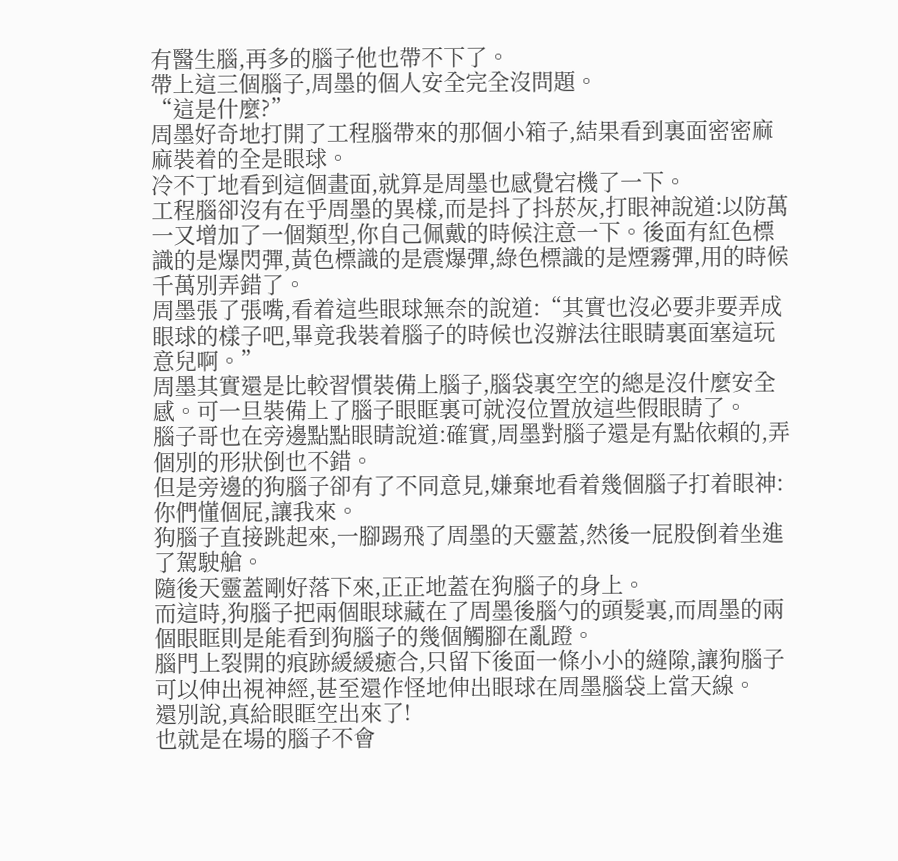有醫生腦,再多的腦子他也帶不下了。
帶上這三個腦子,周墨的個人安全完全沒問題。
“這是什麼?”
周墨好奇地打開了工程腦帶來的那個小箱子,結果看到裏面密密麻麻裝着的全是眼球。
冷不丁地看到這個畫面,就算是周墨也感覺宕機了一下。
工程腦卻沒有在乎周墨的異樣,而是抖了抖菸灰,打眼神說道:以防萬一又增加了一個類型,你自己佩戴的時候注意一下。後面有紅色標識的是爆閃彈,黃色標識的是震爆彈,綠色標識的是煙霧彈,用的時候千萬別弄錯了。
周墨張了張嘴,看着這些眼球無奈的說道:“其實也沒必要非要弄成眼球的樣子吧,畢竟我裝着腦子的時候也沒辦法往眼睛裏面塞這玩意兒啊。”
周墨其實還是比較習慣裝備上腦子,腦袋裏空空的總是沒什麼安全感。可一旦裝備上了腦子眼眶裏可就沒位置放這些假眼睛了。
腦子哥也在旁邊點點眼睛說道:確實,周墨對腦子還是有點依賴的,弄個別的形狀倒也不錯。
但是旁邊的狗腦子卻有了不同意見,嫌棄地看着幾個腦子打着眼神:你們懂個屁,讓我來。
狗腦子直接跳起來,一腳踢飛了周墨的天靈蓋,然後一屁股倒着坐進了駕駛艙。
隨後天靈蓋剛好落下來,正正地蓋在狗腦子的身上。
而這時,狗腦子把兩個眼球藏在了周墨後腦勺的頭髮裏,而周墨的兩個眼眶則是能看到狗腦子的幾個觸腳在亂蹬。
腦門上裂開的痕跡緩緩癒合,只留下後面一條小小的縫隙,讓狗腦子可以伸出視神經,甚至還作怪地伸出眼球在周墨腦袋上當天線。
還別說,真給眼眶空出來了!
也就是在場的腦子不會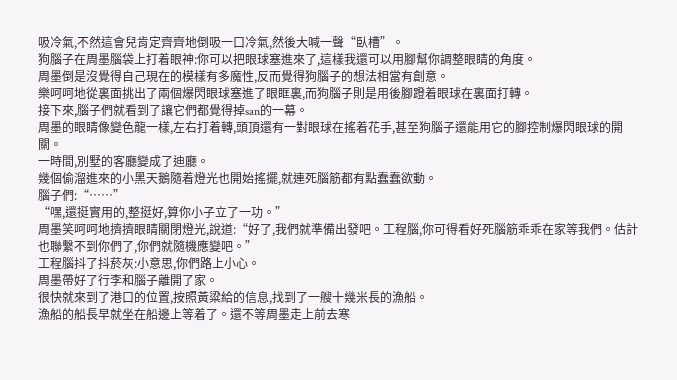吸冷氣,不然這會兒肯定齊齊地倒吸一口冷氣,然後大喊一聲“臥槽”。
狗腦子在周墨腦袋上打着眼神:你可以把眼球塞進來了,這樣我還可以用腳幫你調整眼睛的角度。
周墨倒是沒覺得自己現在的模樣有多魔性,反而覺得狗腦子的想法相當有創意。
樂呵呵地從裏面挑出了兩個爆閃眼球塞進了眼眶裏,而狗腦子則是用後腳蹬着眼球在裏面打轉。
接下來,腦子們就看到了讓它們都覺得掉san的一幕。
周墨的眼睛像變色龍一樣,左右打着轉,頭頂還有一對眼球在搖着花手,甚至狗腦子還能用它的腳控制爆閃眼球的開關。
一時間,別墅的客廳變成了迪廳。
幾個偷溜進來的小黑天鵝隨着燈光也開始搖擺,就連死腦筋都有點蠢蠢欲動。
腦子們:“……”
“嘿,還挺實用的,整挺好,算你小子立了一功。”
周墨笑呵呵地擠擠眼睛關閉燈光,說道:“好了,我們就準備出發吧。工程腦,你可得看好死腦筋乖乖在家等我們。估計也聯繫不到你們了,你們就隨機應變吧。”
工程腦抖了抖菸灰:小意思,你們路上小心。
周墨帶好了行李和腦子離開了家。
很快就來到了港口的位置,按照黃粱給的信息,找到了一艘十幾米長的漁船。
漁船的船長早就坐在船邊上等着了。還不等周墨走上前去寒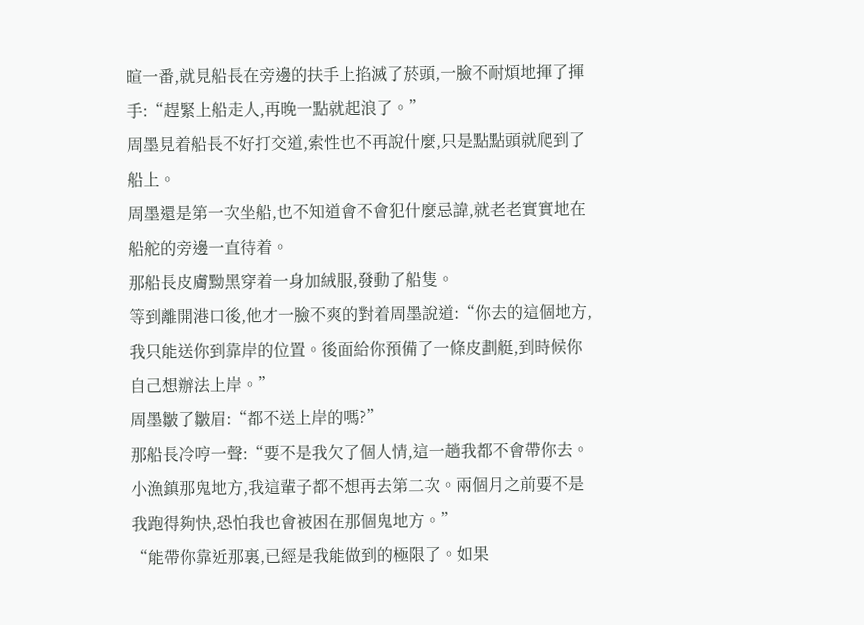暄一番,就見船長在旁邊的扶手上掐滅了菸頭,一臉不耐煩地揮了揮手:“趕緊上船走人,再晚一點就起浪了。”
周墨見着船長不好打交道,索性也不再說什麼,只是點點頭就爬到了船上。
周墨還是第一次坐船,也不知道會不會犯什麼忌諱,就老老實實地在船舵的旁邊一直待着。
那船長皮膚黝黑穿着一身加絨服,發動了船隻。
等到離開港口後,他才一臉不爽的對着周墨說道:“你去的這個地方,我只能送你到靠岸的位置。後面給你預備了一條皮劃艇,到時候你自己想辦法上岸。”
周墨皺了皺眉:“都不送上岸的嗎?”
那船長冷哼一聲:“要不是我欠了個人情,這一趟我都不會帶你去。小漁鎮那鬼地方,我這輩子都不想再去第二次。兩個月之前要不是我跑得夠快,恐怕我也會被困在那個鬼地方。”
“能帶你靠近那裏,已經是我能做到的極限了。如果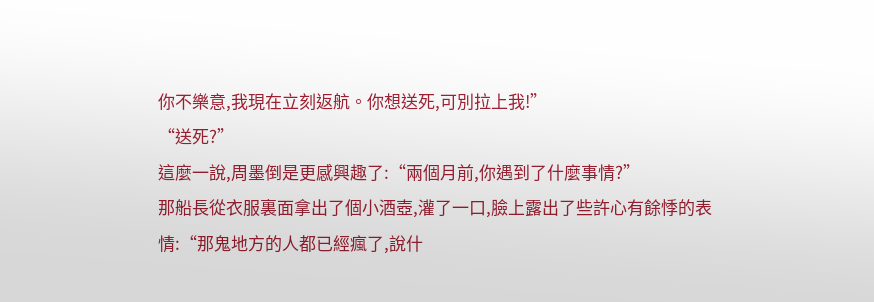你不樂意,我現在立刻返航。你想送死,可別拉上我!”
“送死?”
這麼一說,周墨倒是更感興趣了:“兩個月前,你遇到了什麼事情?”
那船長從衣服裏面拿出了個小酒壺,灌了一口,臉上露出了些許心有餘悸的表情:“那鬼地方的人都已經瘋了,說什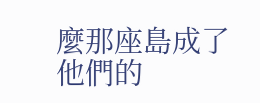麼那座島成了他們的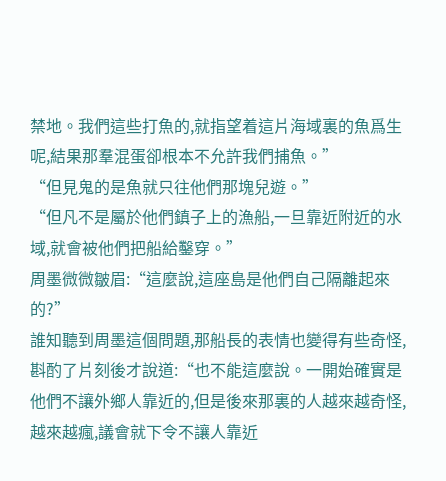禁地。我們這些打魚的,就指望着這片海域裏的魚爲生呢,結果那羣混蛋卻根本不允許我們捕魚。”
“但見鬼的是魚就只往他們那塊兒遊。”
“但凡不是屬於他們鎮子上的漁船,一旦靠近附近的水域,就會被他們把船給鑿穿。”
周墨微微皺眉:“這麼說,這座島是他們自己隔離起來的?”
誰知聽到周墨這個問題,那船長的表情也變得有些奇怪,斟酌了片刻後才說道:“也不能這麼說。一開始確實是他們不讓外鄉人靠近的,但是後來那裏的人越來越奇怪,越來越瘋,議會就下令不讓人靠近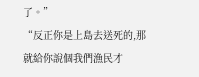了。”
“反正你是上島去送死的,那就給你說個我們漁民才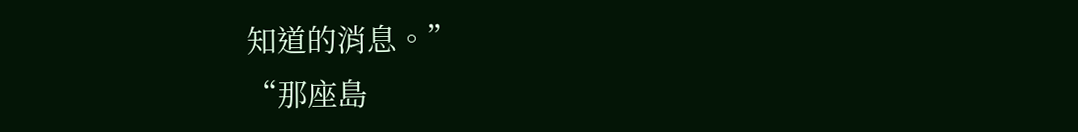知道的消息。”
“那座島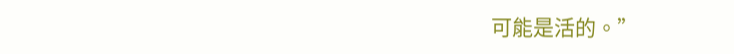可能是活的。”